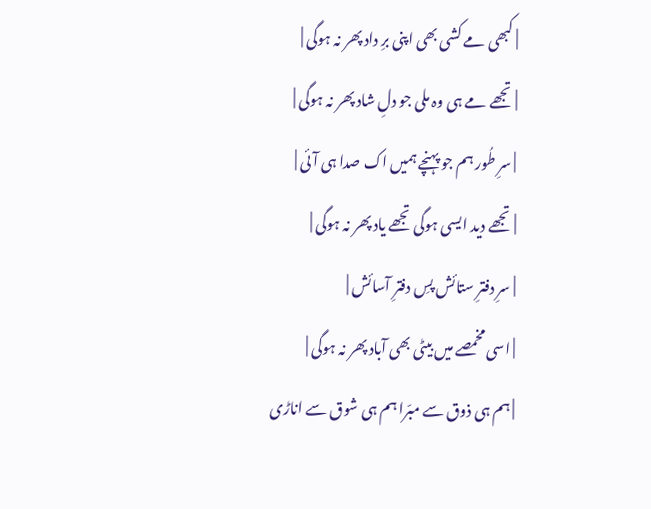| کبھی مے کشی بھی اپنی برِ داد پھر نہ ہوگی |
| تجھے مے ہی وہ ملی جو دلِ شاد پھر نہ ہوگی |
| سرِ طُور ہم جو پہنچے ہمیں اک صدا ہی آئی |
| تجھے دید ایسی ہوگی تجھے یاد پھر نہ ہوگی |
| سرِ دفترِ ستائش پسِ دفترِ آسائش |
| اسی مخمصے میں بیٹی بھی آباد پھر نہ ہوگی |
| ہم ہی ذوق سے مبّرا ہم ہی شوق سے اناڑی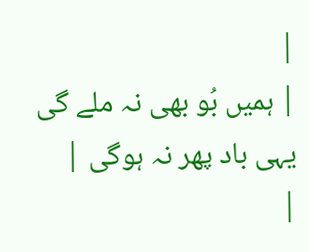|
| ہمیں بُو بھی نہ ملے گی یہی باد پھر نہ ہوگی |
|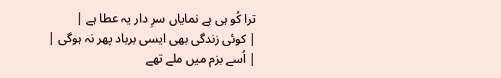ترا کُو ہی ہے نمایاں سرِ دار یہ عطا ہے |
| کوئی زندگی بھی ایسی برباد پھر نہ ہوگی |
| اُسے بزم میں ملے تھے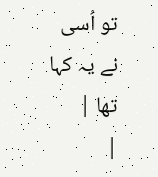تو اُسی نے یہ کہا تھا |
|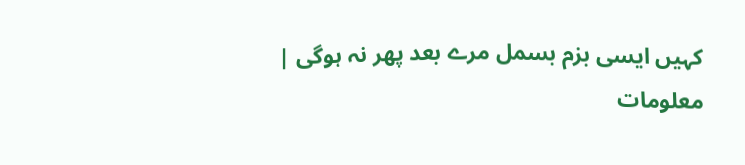کہیں ایسی بزم بسمل مرے بعد پھر نہ ہوگی |
معلومات